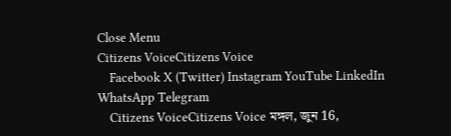Close Menu
Citizens VoiceCitizens Voice
    Facebook X (Twitter) Instagram YouTube LinkedIn WhatsApp Telegram
    Citizens VoiceCitizens Voice মঙ্গল, জুন 16,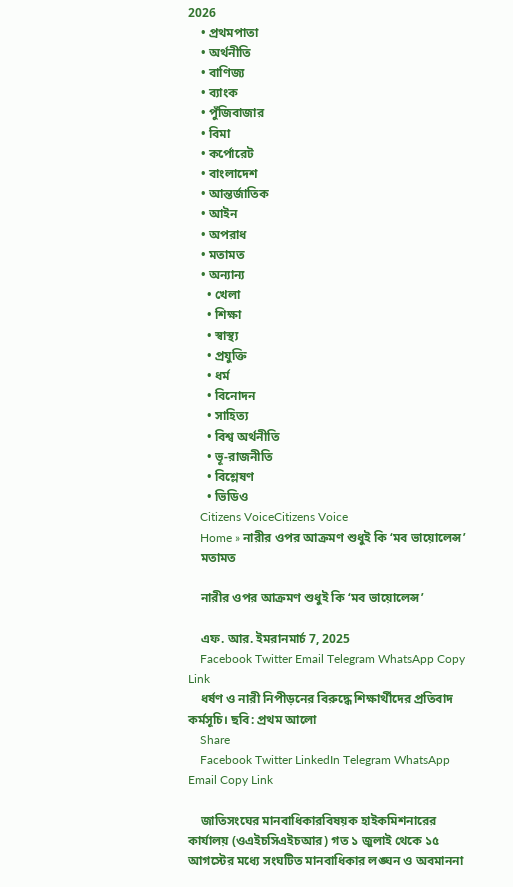2026
    • প্রথমপাতা
    • অর্থনীতি
    • বাণিজ্য
    • ব্যাংক
    • পুঁজিবাজার
    • বিমা
    • কর্পোরেট
    • বাংলাদেশ
    • আন্তর্জাতিক
    • আইন
    • অপরাধ
    • মতামত
    • অন্যান্য
      • খেলা
      • শিক্ষা
      • স্বাস্থ্য
      • প্রযুক্তি
      • ধর্ম
      • বিনোদন
      • সাহিত্য
      • বিশ্ব অর্থনীতি
      • ভূ-রাজনীতি
      • বিশ্লেষণ
      • ভিডিও
    Citizens VoiceCitizens Voice
    Home » নারীর ওপর আক্রমণ শুধুই কি ‘মব ভায়োলেন্স’
    মতামত

    নারীর ওপর আক্রমণ শুধুই কি ‘মব ভায়োলেন্স’

    এফ. আর. ইমরানমার্চ 7, 2025
    Facebook Twitter Email Telegram WhatsApp Copy Link
    ধর্ষণ ও নারী নিপীড়নের বিরুদ্ধে শিক্ষার্থীদের প্রতিবাদ কর্মসূচি। ছবি: প্রথম আলো
    Share
    Facebook Twitter LinkedIn Telegram WhatsApp Email Copy Link

    জাতিসংঘের মানবাধিকারবিষয়ক হাইকমিশনারের কার্যালয় (ওএইচসিএইচআর) গত ১ জুলাই থেকে ১৫ আগস্টের মধ্যে সংঘটিত মানবাধিকার লঙ্ঘন ও অবমাননা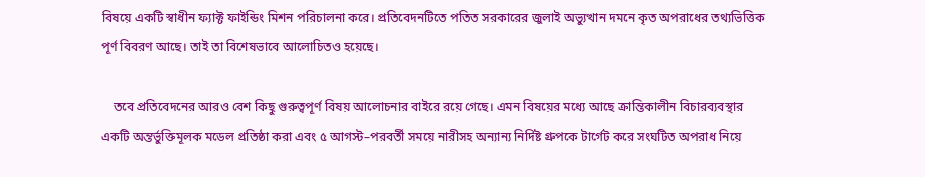বিষয়ে একটি স্বাধীন ফ্যাক্ট ফাইন্ডিং মিশন পরিচালনা করে। প্রতিবেদনটিতে পতিত সরকারের জুলাই অভ্যুত্থান দমনে কৃত অপরাধের তথ্যভিত্তিক পূর্ণ বিবরণ আছে। তাই তা বিশেষভাবে আলোচিতও হয়েছে।

    তবে প্রতিবেদনের আরও বেশ কিছু গুরুত্বপূর্ণ বিষয় আলোচনার বাইরে রয়ে গেছে। এমন বিষয়ের মধ্যে আছে ক্রান্তিকালীন বিচারব্যবস্থার একটি অন্তর্ভুক্তিমূলক মডেল প্রতিষ্ঠা করা এবং ৫ আগস্ট–পরবর্তী সময়ে নারীসহ অন্যান্য নির্দিষ্ট গ্রুপকে টার্গেট করে সংঘটিত অপরাধ নিয়ে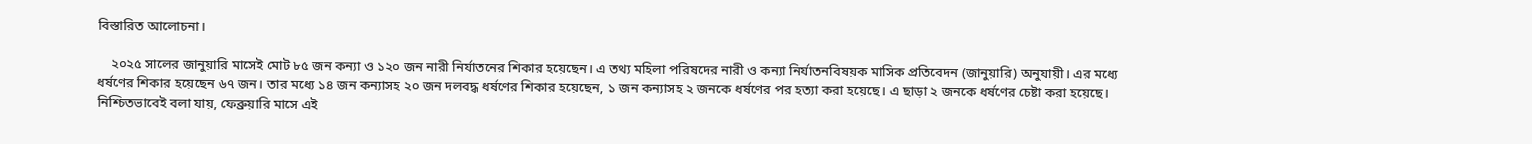বিস্তারিত আলোচনা।

    ২০২৫ সালের জানুয়ারি মাসেই মোট ৮৫ জন কন্যা ও ১২০ জন নারী নির্যাতনের শিকার হয়েছেন। এ তথ্য মহিলা পরিষদের নারী ও কন্যা নির্যাতনবিষয়ক মাসিক প্রতিবেদন (জানুয়ারি) অনুযায়ী। এর মধ্যে ধর্ষণের শিকার হয়েছেন ৬৭ জন। তার মধ্যে ১৪ জন কন্যাসহ ২০ জন দলবদ্ধ ধর্ষণের শিকার হয়েছেন, ১ জন কন্যাসহ ২ জনকে ধর্ষণের পর হত্যা করা হয়েছে। এ ছাড়া ২ জনকে ধর্ষণের চেষ্টা করা হয়েছে। নিশ্চিতভাবেই বলা যায়, ফেব্রুয়ারি মাসে এই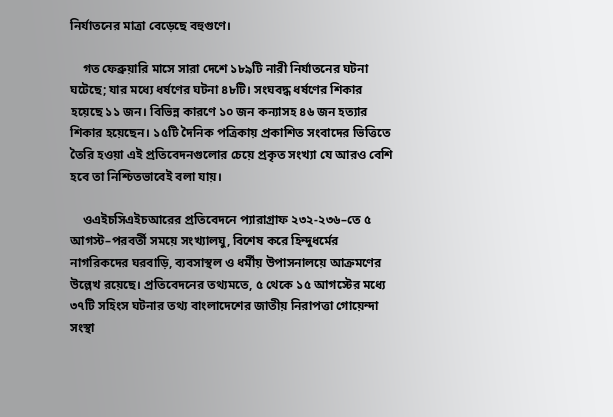নির্যাতনের মাত্রা বেড়েছে বহুগুণে।

    গত ফেব্রুয়ারি মাসে সারা দেশে ১৮৯টি নারী নির্যাতনের ঘটনা ঘটেছে; যার মধ্যে ধর্ষণের ঘটনা ৪৮টি। সংঘবদ্ধ ধর্ষণের শিকার হয়েছে ১১ জন। বিভিন্ন কারণে ১০ জন কন্যাসহ ৪৬ জন হত্যার শিকার হয়েছেন। ১৫টি দৈনিক পত্রিকায় প্রকাশিত সংবাদের ভিত্তিতে তৈরি হওয়া এই প্রতিবেদনগুলোর চেয়ে প্রকৃত সংখ্যা যে আরও বেশি হবে তা নিশ্চিতভাবেই বলা যায়।

    ওএইচসিএইচআরের প্রতিবেদনে প্যারাগ্রাফ ২৩২-২৩৬–তে ৫ আগস্ট–পরবর্তী সময়ে সংখ্যালঘু, বিশেষ করে হিন্দুধর্মের নাগরিকদের ঘরবাড়ি, ব্যবসাস্থল ও ধর্মীয় উপাসনালয়ে আক্রমণের উল্লেখ রয়েছে। প্রতিবেদনের তথ্যমতে, ৫ থেকে ১৫ আগস্টের মধ্যে ৩৭টি সহিংস ঘটনার তথ্য বাংলাদেশের জাতীয় নিরাপত্তা গোয়েন্দা সংস্থা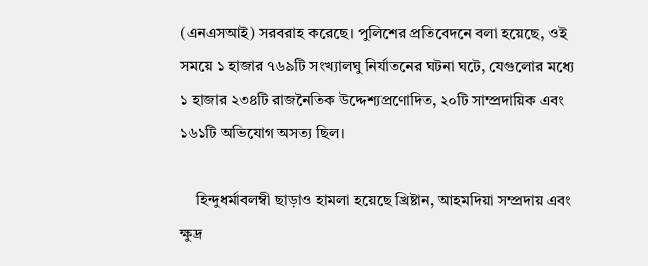(এনএসআই) সরবরাহ করেছে। পুলিশের প্রতিবেদনে বলা হয়েছে, ওই সময়ে ১ হাজার ৭৬৯টি সংখ্যালঘু নির্যাতনের ঘটনা ঘটে, যেগুলোর মধ্যে ১ হাজার ২৩৪টি রাজনৈতিক উদ্দেশ্যপ্রণোদিত, ২০টি সাম্প্রদায়িক এবং ১৬১টি অভিযোগ অসত্য ছিল।

    হিন্দুধর্মাবলম্বী ছাড়াও হামলা হয়েছে খ্রিষ্টান, আহমদিয়া সম্প্রদায় এবং ক্ষুদ্র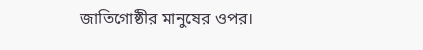জাতিগোষ্ঠীর মানুষের ওপর।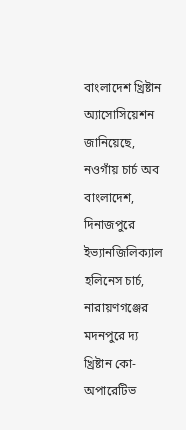বাংলাদেশ খ্রিষ্টান অ্যাসোসিয়েশন জানিয়েছে, নওগাঁয় চার্চ অব বাংলাদেশ, দিনাজপুরে ইভ্যানজিলিক্যাল হলিনেস চার্চ, নারায়ণগঞ্জের মদনপুরে দ্য খ্রিষ্টান কো-অপারেটিভ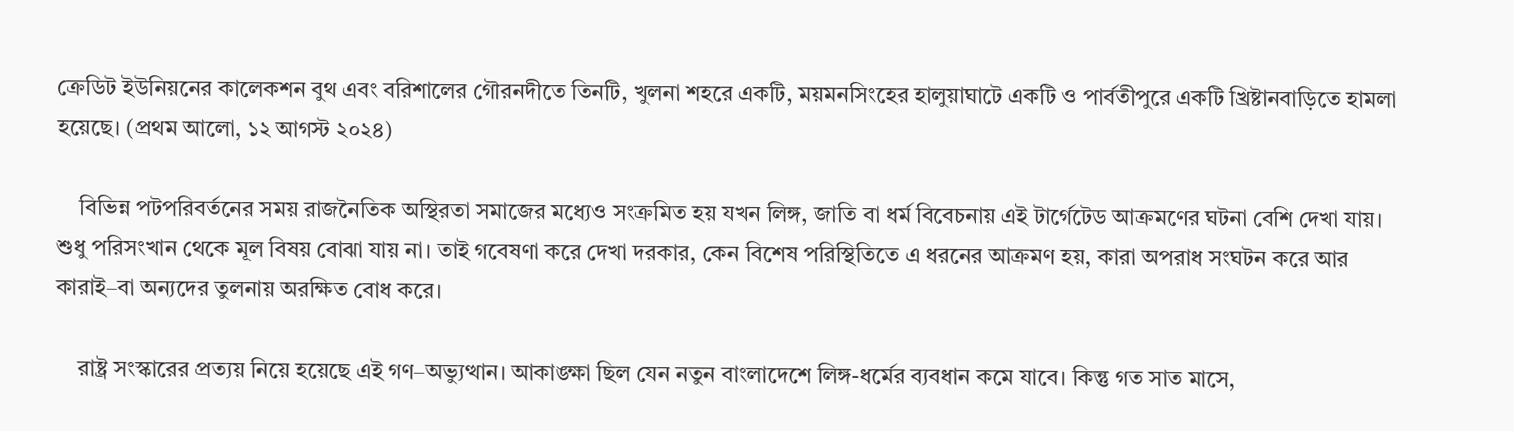ক্রেডিট ইউনিয়নের কালেকশন বুথ এবং বরিশালের গৌরনদীতে তিনটি, খুলনা শহরে একটি, ময়মনসিংহের হালুয়াঘাটে একটি ও পার্বতীপুরে একটি খ্রিষ্টানবাড়িতে হামলা হয়েছে। (প্রথম আলো, ১২ আগস্ট ২০২৪)

    বিভিন্ন পটপরিবর্তনের সময় রাজনৈতিক অস্থিরতা সমাজের মধ্যেও সংক্রমিত হয় যখন লিঙ্গ, জাতি বা ধর্ম বিবেচনায় এই টার্গেটেড আক্রমণের ঘটনা বেশি দেখা যায়। শুধু পরিসংখান থেকে মূল বিষয় বোঝা যায় না। তাই গবেষণা করে দেখা দরকার, কেন বিশেষ পরিস্থিতিতে এ ধরনের আক্রমণ হয়, কারা অপরাধ সংঘটন করে আর কারাই–বা অন্যদের তুলনায় অরক্ষিত বোধ করে।

    রাষ্ট্র সংস্কারের প্রত্যয় নিয়ে হয়েছে এই গণ–অভ্যুত্থান। আকাঙ্ক্ষা ছিল যেন নতুন বাংলাদেশে লিঙ্গ-ধর্মের ব্যবধান কমে যাবে। কিন্তু গত সাত মাসে,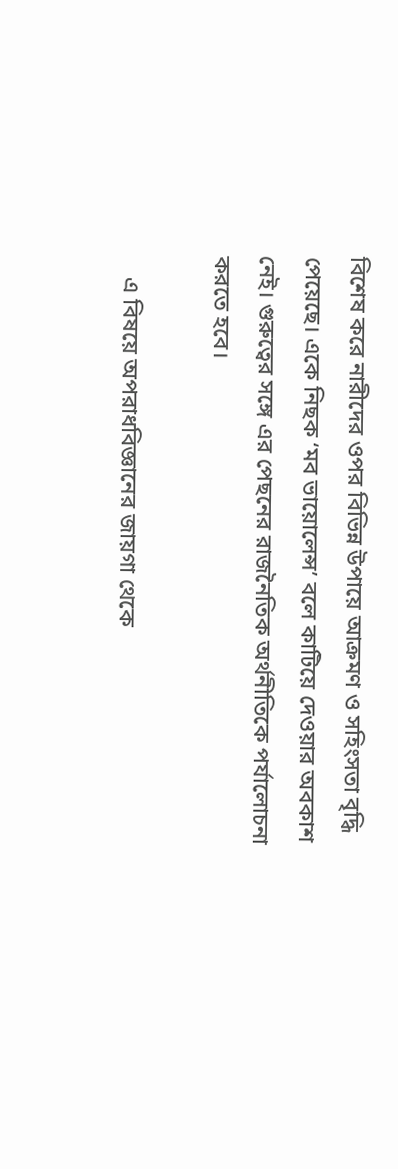বিশেষ করে নারীদের ওপর বিভিন্ন উপায়ে আক্রমণ ও সহিংসতা বৃদ্ধি পেয়েছে। একে নিছক ‘মব ভায়োলেন্স’ বলে কাটিয়ে দেওয়ার অবকাশ নেই। গুরুত্বের সঙ্গে এর পেছনের রাজনৈতিক অর্থনীতিকে পর্যালোচনা করতে হবে।

    এ বিষয়ে অপরাধবিজ্ঞানের জায়গা থেকে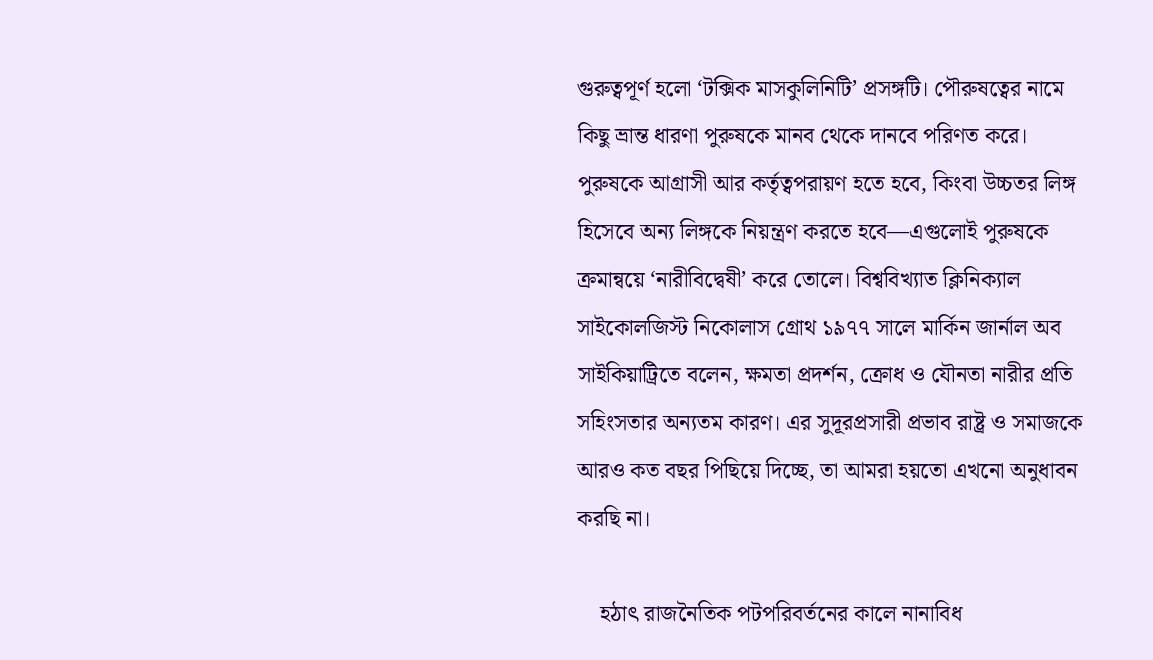গুরুত্বপূর্ণ হলো ‘টক্সিক মাসকুলিনিটি’ প্রসঙ্গটি। পৌরুষত্বের নামে কিছু ভ্রান্ত ধারণা পুরুষকে মানব থেকে দানবে পরিণত করে। পুরুষকে আগ্রাসী আর কর্তৃত্বপরায়ণ হতে হবে, কিংবা উচ্চতর লিঙ্গ হিসেবে অন্য লিঙ্গকে নিয়ন্ত্রণ করতে হবে—এগুলোই পুরুষকে ক্রমান্বয়ে ‘নারীবিদ্বেষী’ করে তোলে। বিশ্ববিখ্যাত ক্লিনিক্যাল সাইকোলজিস্ট নিকোলাস গ্রোথ ১৯৭৭ সালে মার্কিন জার্নাল অব সাইকিয়াট্রিতে বলেন, ক্ষমতা প্রদর্শন, ক্রোধ ও যৌনতা নারীর প্রতি সহিংসতার অন্যতম কারণ। এর সুদূরপ্রসারী প্রভাব রাষ্ট্র ও সমাজকে আরও কত বছর পিছিয়ে দিচ্ছে, তা আমরা হয়তো এখনো অনুধাবন করছি না।

    হঠাৎ রাজনৈতিক পটপরিবর্তনের কালে নানাবিধ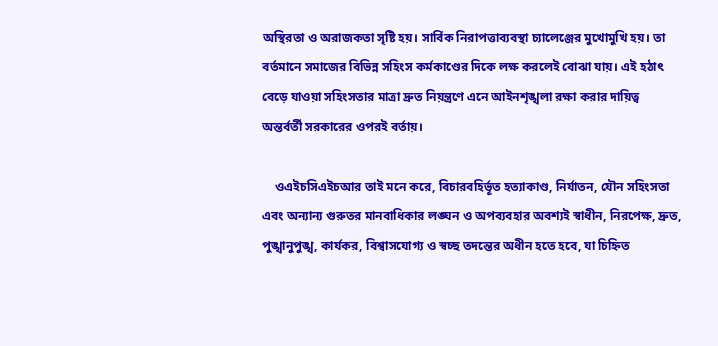অস্থিরতা ও অরাজকতা সৃষ্টি হয়। সার্বিক নিরাপত্তাব্যবস্থা চ্যালেঞ্জের মুখোমুখি হয়। তা বর্তমানে সমাজের বিভিন্ন সহিংস কর্মকাণ্ডের দিকে লক্ষ করলেই বোঝা যায়। এই হঠাৎ বেড়ে যাওয়া সহিংসতার মাত্রা দ্রুত নিয়ন্ত্রণে এনে আইনশৃঙ্খলা রক্ষা করার দায়িত্ব অন্তর্বর্তী সরকারের ওপরই বর্তায়।

    ওএইচসিএইচআর তাই মনে করে, বিচারবহির্ভূত হত্যাকাণ্ড, নির্যাতন, যৌন সহিংসতা এবং অন্যান্য গুরুতর মানবাধিকার লঙ্ঘন ও অপব্যবহার অবশ্যই স্বাধীন, নিরপেক্ষ, দ্রুত, পুঙ্খানুপুঙ্খ, কার্যকর, বিশ্বাসযোগ্য ও স্বচ্ছ তদন্তের অধীন হতে হবে, যা চিহ্নিত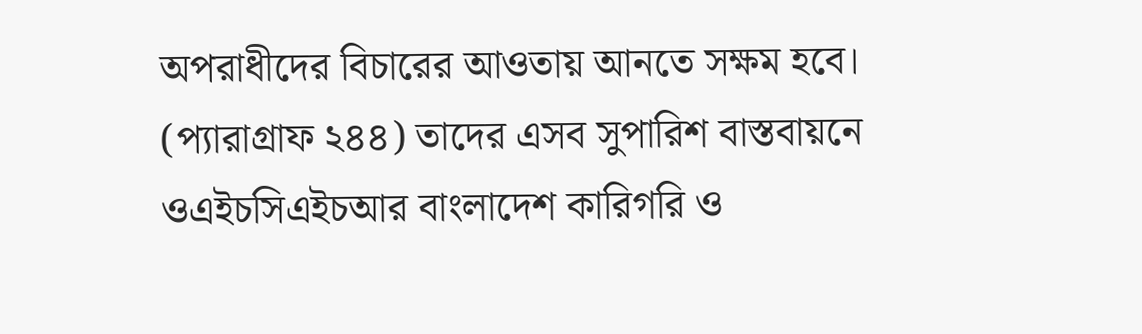অপরাধীদের বিচারের আওতায় আনতে সক্ষম হবে। (প্যারাগ্রাফ ২৪৪) তাদের এসব সুপারিশ বাস্তবায়নে ওএইচসিএইচআর বাংলাদেশ কারিগরি ও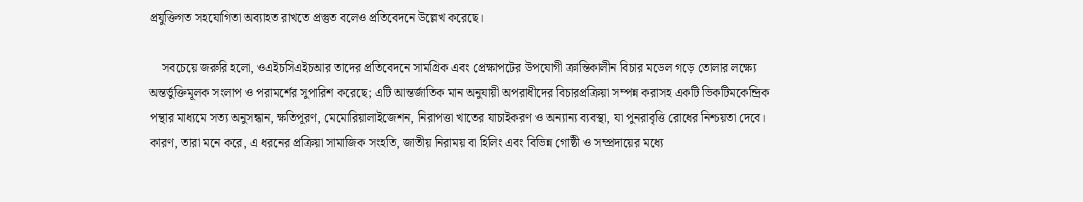প্রযুক্তিগত সহযোগিতা অব্যাহত রাখতে প্রস্তুত বলেও প্রতিবেদনে উল্লেখ করেছে।

    সবচেয়ে জরুরি হলো, ওএইচসিএইচআর তাদের প্রতিবেদনে সামগ্রিক এবং প্রেক্ষাপটের উপযোগী ক্রান্তিকালীন বিচার মডেল গড়ে তোলার লক্ষ্যে অন্তর্ভুক্তিমূলক সংলাপ ও পরামর্শের সুপারিশ করেছে; এটি আন্তর্জাতিক মান অনুযায়ী অপরাধীদের বিচারপ্রক্রিয়া সম্পন্ন করাসহ একটি ভিকটিমকেন্দ্রিক পন্থার মাধ্যমে সত্য অনুসন্ধান, ক্ষতিপূরণ, মেমোরিয়ালাইজেশন, নিরাপত্তা খাতের যাচাইকরণ ও অন্যান্য ব্যবস্থা, যা পুনরাবৃত্তি রোধের নিশ্চয়তা দেবে। কারণ, তারা মনে করে, এ ধরনের প্রক্রিয়া সামাজিক সংহতি, জাতীয় নিরাময় বা হিলিং এবং বিভিন্ন গোষ্ঠী ও সম্প্রদায়ের মধ্যে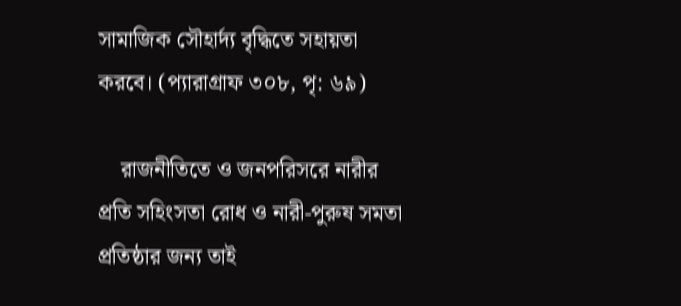সামাজিক সৌহার্দ্য বৃদ্ধিতে সহায়তা করবে। (প্যারাগ্রাফ ৩০৮, পৃ: ৬৯)

    রাজনীতিতে ও জনপরিসরে নারীর প্রতি সহিংসতা রোধ ও নারী-পুরুষ সমতা প্রতিষ্ঠার জন্য তাই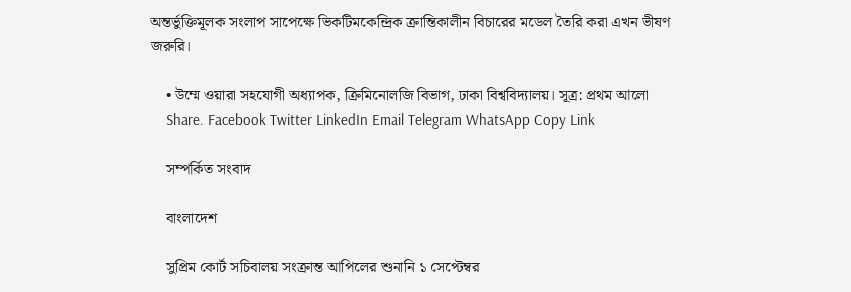অন্তর্ভুক্তিমূলক সংলাপ সাপেক্ষে ভিকটিমকেন্দ্রিক ক্রান্তিকালীন বিচারের মডেল তৈরি করা এখন ভীষণ জরুরি।

    • উম্মে ওয়ারা সহযোগী অধ্যাপক, ক্রিমিনোলজি বিভাগ, ঢাকা বিশ্ববিদ্যালয়। সূত্র: প্রথম আলো
    Share. Facebook Twitter LinkedIn Email Telegram WhatsApp Copy Link

    সম্পর্কিত সংবাদ

    বাংলাদেশ

    সুপ্রিম কোর্ট সচিবালয় সংক্রান্ত আপিলের শুনানি ১ সেপ্টেম্বর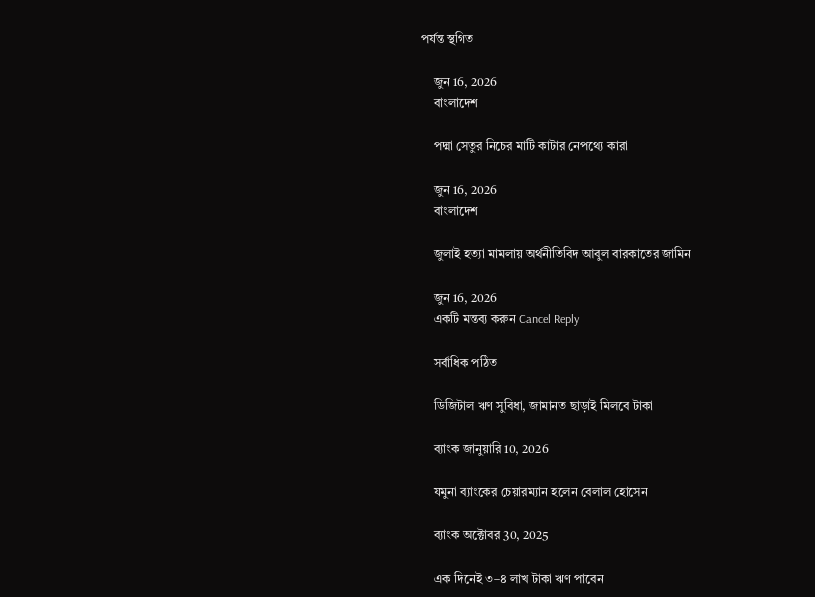পর্যন্ত স্থগিত

    জুন 16, 2026
    বাংলাদেশ

    পদ্মা সেতুর নিচের মাটি কাটার নেপথ্যে কারা

    জুন 16, 2026
    বাংলাদেশ

    জুলাই হত্যা মামলায় অর্থনীতিবিদ আবুল বারকাতের জামিন

    জুন 16, 2026
    একটি মন্তব্য করুন Cancel Reply

    সর্বাধিক পঠিত

    ডিজিটাল ঋণ সুবিধা, জামানত ছাড়াই মিলবে টাকা

    ব্যাংক জানুয়ারি 10, 2026

    যমুনা ব্যাংকের চেয়ারম্যান হলেন বেলাল হোসেন

    ব্যাংক অক্টোবর 30, 2025

    এক দিনেই ৩–৪ লাখ টাকা ঋণ পাবেন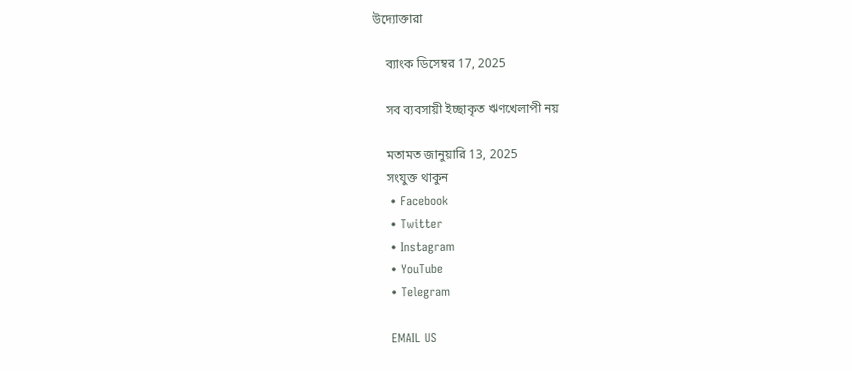উদ্যোক্তারা

    ব্যাংক ডিসেম্বর 17, 2025

    সব ব্যবসায়ী ইচ্ছাকৃত ঋণখেলাপী নয়

    মতামত জানুয়ারি 13, 2025
    সংযুক্ত থাকুন
    • Facebook
    • Twitter
    • Instagram
    • YouTube
    • Telegram

    EMAIL US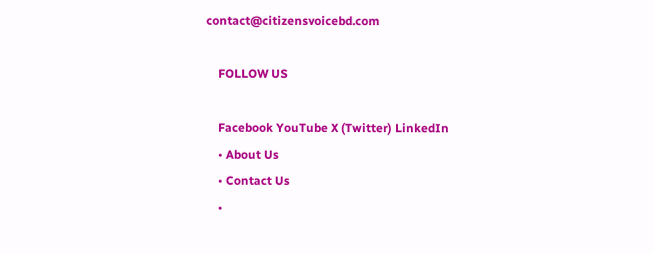contact@citizensvoicebd.com

    FOLLOW US

    Facebook YouTube X (Twitter) LinkedIn
    • About Us
    • Contact Us
    •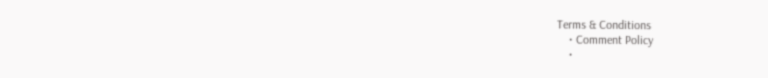Terms & Conditions
    • Comment Policy
    •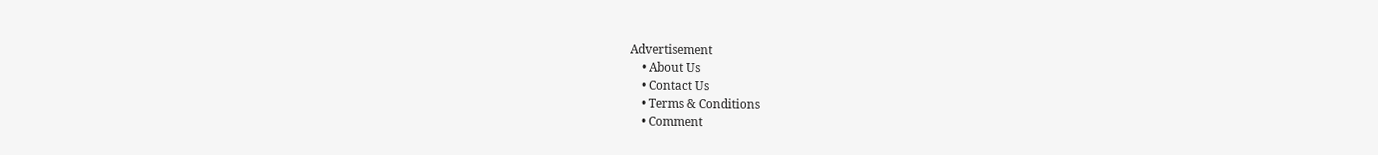Advertisement
    • About Us
    • Contact Us
    • Terms & Conditions
    • Comment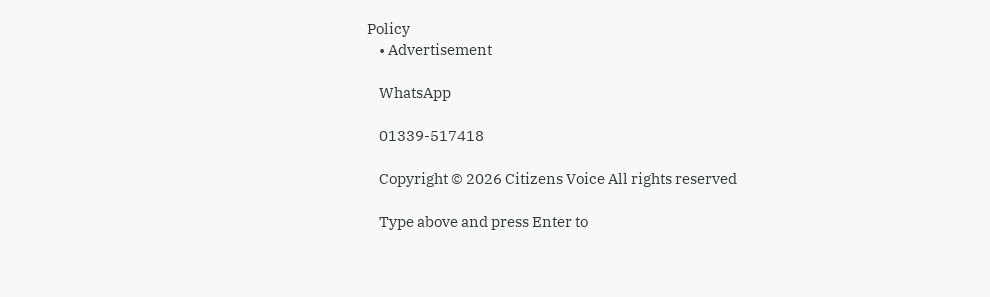Policy
    • Advertisement

    WhatsApp

    01339-517418

    Copyright © 2026 Citizens Voice All rights reserved

    Type above and press Enter to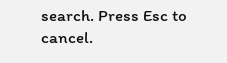search. Press Esc to cancel.